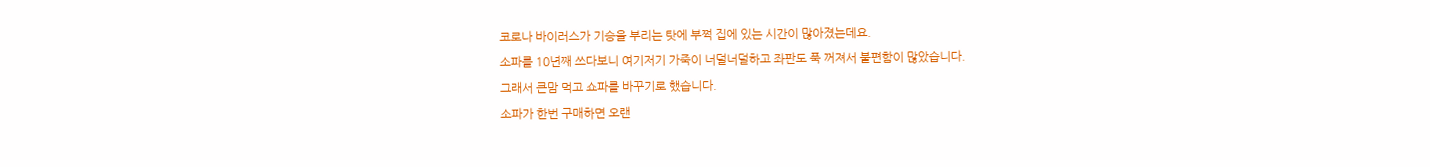코로나 바이러스가 기승을 부리는 탓에 부쩍 집에 있는 시간이 많아졌는데요.
소파를 10년째 쓰다보니 여기저기 가죽이 너덜너덜하고 좌판도 푹 꺼져서 불편함이 많았습니다.
그래서 큰맘 먹고 쇼파를 바꾸기로 했습니다.
소파가 한번 구매하면 오랜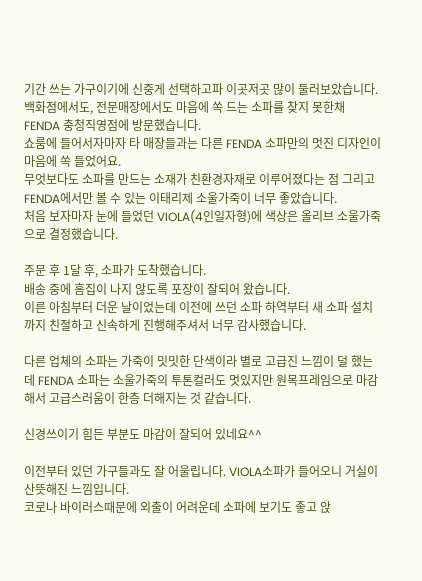기간 쓰는 가구이기에 신중게 선택하고파 이곳저곳 많이 둘러보았습니다.
백화점에서도, 전문매장에서도 마음에 쏙 드는 소파를 찾지 못한채 FENDA 충청직영점에 방문했습니다.
쇼룸에 들어서자마자 타 매장들과는 다른 FENDA 소파만의 멋진 디자인이 마음에 쏙 들었어요.
무엇보다도 소파를 만드는 소재가 친환경자재로 이루어졌다는 점 그리고 FENDA에서만 볼 수 있는 이태리제 소울가죽이 너무 좋았습니다.
처음 보자마자 눈에 들었던 VIOLA(4인일자형)에 색상은 올리브 소울가죽으로 결정했습니다.

주문 후 1달 후, 소파가 도착했습니다.
배송 중에 흠집이 나지 않도록 포장이 잘되어 왔습니다.
이른 아침부터 더운 날이었는데 이전에 쓰던 소파 하역부터 새 소파 설치까지 친절하고 신속하게 진행해주셔서 너무 감사했습니다.

다른 업체의 소파는 가죽이 밋밋한 단색이라 별로 고급진 느낌이 덜 했는데 FENDA 소파는 소울가죽의 투톤컬러도 멋있지만 원목프레임으로 마감해서 고급스러움이 한층 더해지는 것 같습니다.

신경쓰이기 힘든 부분도 마감이 잘되어 있네요^^

이전부터 있던 가구들과도 잘 어울립니다. VIOLA소파가 들어오니 거실이 산뜻해진 느낌입니다.
코로나 바이러스때문에 외출이 어려운데 소파에 보기도 좋고 앉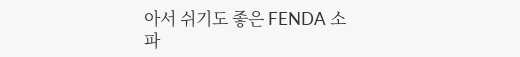아서 쉬기도 좋은 FENDA 소파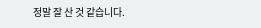정말 잘 산 것 같습니다.